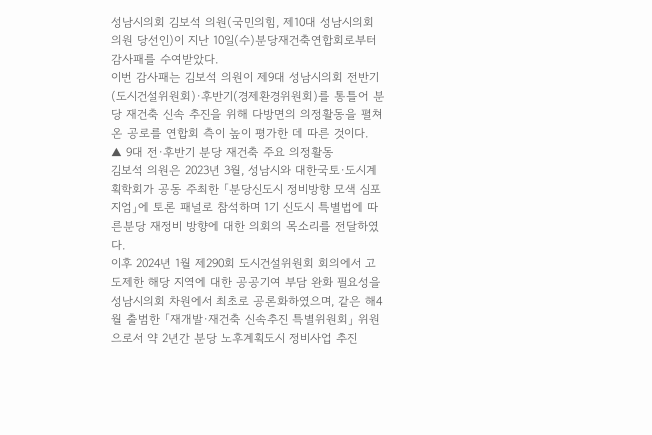성남시의회 김보석 의원(국민의힘, 제10대 성남시의회 의원 당선인)이 지난 10일(수)분당재건축연합회로부터 감사패를 수여받았다.
이번 감사패는 김보석 의원이 제9대 성남시의회 전반기(도시건설위원회)·후반기(경제환경위원회)를 통틀어 분당 재건축 신속 추진을 위해 다방면의 의정활동을 펼쳐온 공로를 연합회 측이 높이 평가한 데 따른 것이다.
▲ 9대 전·후반기 분당 재건축 주요 의정활동
김보석 의원은 2023년 3월, 성남시와 대한국토·도시계획학회가 공동 주최한 「분당신도시 정비방향 모색 심포지엄」에 토론 패널로 참석하며 1기 신도시 특별법에 따른분당 재정비 방향에 대한 의회의 목소리를 전달하였다.
이후 2024년 1월 제290회 도시건설위원회 회의에서 고도제한 해당 지역에 대한 공공기여 부담 완화 필요성을 성남시의회 차원에서 최초로 공론화하였으며, 같은 해4월 출범한 「재개발·재건축 신속추진 특별위원회」 위원으로서 약 2년간 분당 노후계획도시 정비사업 추진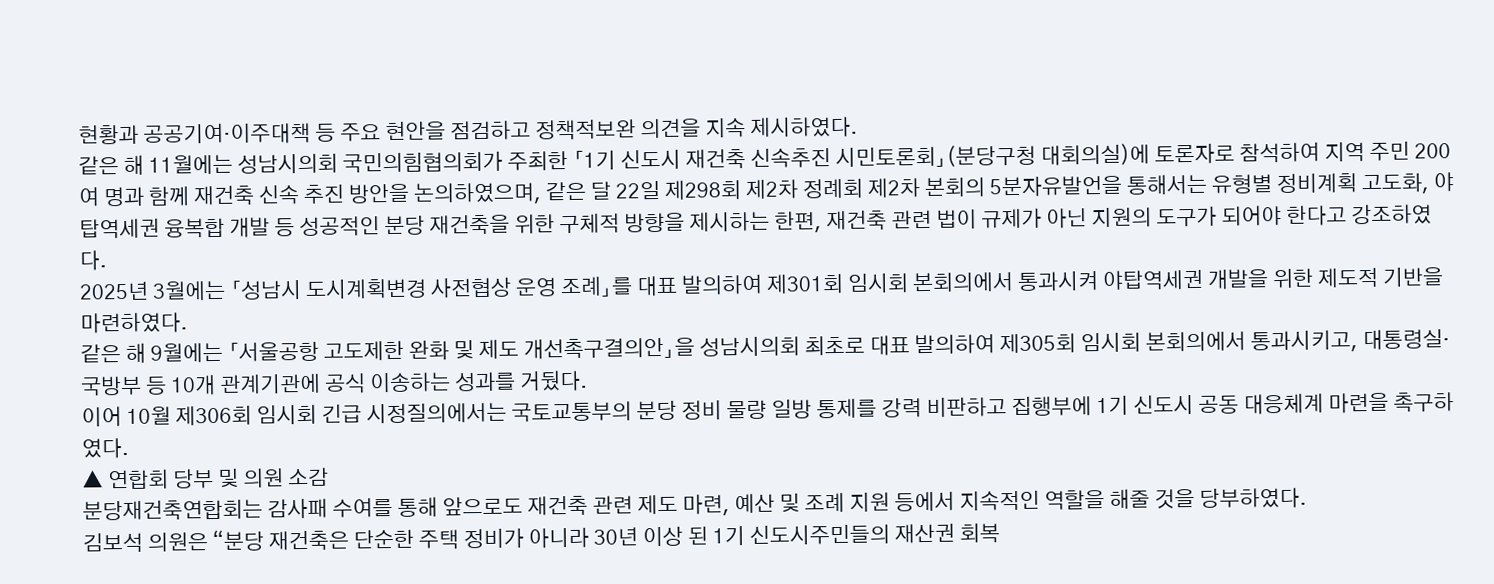현황과 공공기여·이주대책 등 주요 현안을 점검하고 정책적보완 의견을 지속 제시하였다.
같은 해 11월에는 성남시의회 국민의힘협의회가 주최한 「1기 신도시 재건축 신속추진 시민토론회」(분당구청 대회의실)에 토론자로 참석하여 지역 주민 200여 명과 함께 재건축 신속 추진 방안을 논의하였으며, 같은 달 22일 제298회 제2차 정례회 제2차 본회의 5분자유발언을 통해서는 유형별 정비계획 고도화, 야탑역세권 융복합 개발 등 성공적인 분당 재건축을 위한 구체적 방향을 제시하는 한편, 재건축 관련 법이 규제가 아닌 지원의 도구가 되어야 한다고 강조하였다.
2025년 3월에는 「성남시 도시계획변경 사전협상 운영 조례」를 대표 발의하여 제301회 임시회 본회의에서 통과시켜 야탑역세권 개발을 위한 제도적 기반을 마련하였다.
같은 해 9월에는 「서울공항 고도제한 완화 및 제도 개선촉구결의안」을 성남시의회 최초로 대표 발의하여 제305회 임시회 본회의에서 통과시키고, 대통령실·국방부 등 10개 관계기관에 공식 이송하는 성과를 거뒀다.
이어 10월 제306회 임시회 긴급 시정질의에서는 국토교통부의 분당 정비 물량 일방 통제를 강력 비판하고 집행부에 1기 신도시 공동 대응체계 마련을 촉구하였다.
▲ 연합회 당부 및 의원 소감
분당재건축연합회는 감사패 수여를 통해 앞으로도 재건축 관련 제도 마련, 예산 및 조례 지원 등에서 지속적인 역할을 해줄 것을 당부하였다.
김보석 의원은 “분당 재건축은 단순한 주택 정비가 아니라 30년 이상 된 1기 신도시주민들의 재산권 회복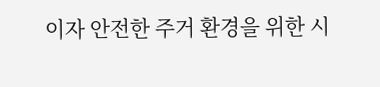이자 안전한 주거 환경을 위한 시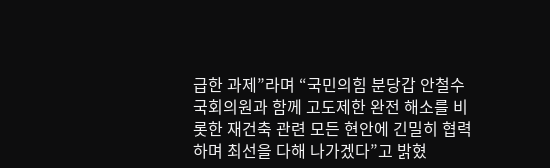급한 과제”라며 “국민의힘 분당갑 안철수 국회의원과 함께 고도제한 완전 해소를 비롯한 재건축 관련 모든 현안에 긴밀히 협력하며 최선을 다해 나가겠다”고 밝혔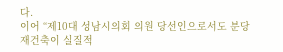다.
이어 “제10대 성남시의회 의원 당선인으로서도 분당 재건축이 실질적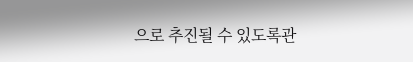으로 추진될 수 있도록관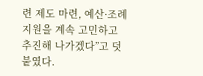련 제도 마련, 예산·조례 지원을 계속 고민하고 추진해 나가겠다”고 덧붙였다.